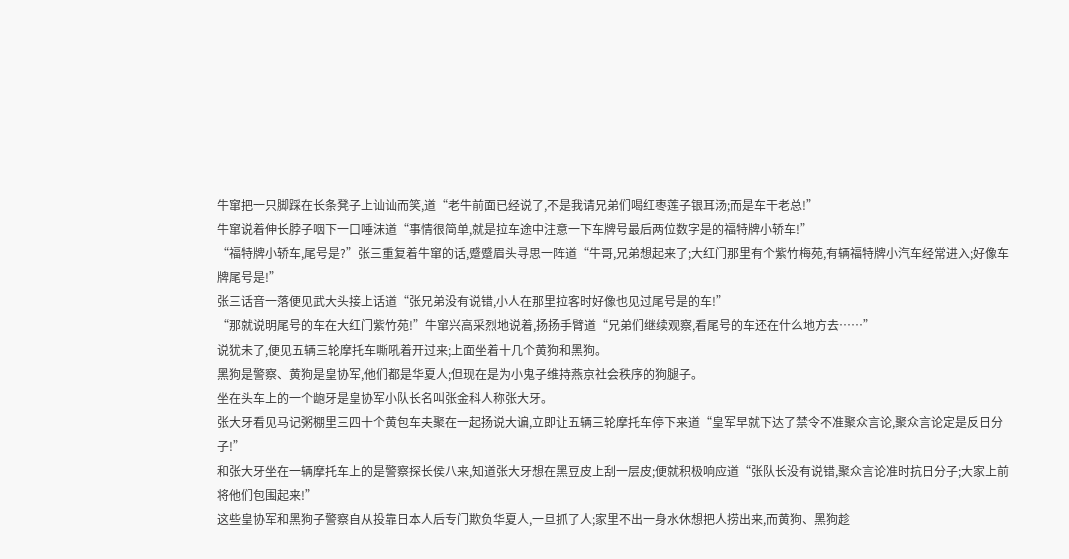牛窜把一只脚踩在长条凳子上讪讪而笑,道“老牛前面已经说了,不是我请兄弟们喝红枣莲子银耳汤;而是车干老总!”
牛窜说着伸长脖子咽下一口唾沫道“事情很简单,就是拉车途中注意一下车牌号最后两位数字是的福特牌小轿车!”
“福特牌小轿车,尾号是?”张三重复着牛窜的话,蹙蹙眉头寻思一阵道“牛哥,兄弟想起来了;大红门那里有个紫竹梅苑,有辆福特牌小汽车经常进入;好像车牌尾号是!”
张三话音一落便见武大头接上话道“张兄弟没有说错,小人在那里拉客时好像也见过尾号是的车!”
“那就说明尾号的车在大红门紫竹苑!”牛窜兴高采烈地说着,扬扬手臂道“兄弟们继续观察,看尾号的车还在什么地方去……”
说犹未了,便见五辆三轮摩托车嘶吼着开过来;上面坐着十几个黄狗和黑狗。
黑狗是警察、黄狗是皇协军,他们都是华夏人;但现在是为小鬼子维持燕京社会秩序的狗腿子。
坐在头车上的一个龅牙是皇协军小队长名叫张金科人称张大牙。
张大牙看见马记粥棚里三四十个黄包车夫聚在一起扬说大谝,立即让五辆三轮摩托车停下来道“皇军早就下达了禁令不准聚众言论,聚众言论定是反日分子!”
和张大牙坐在一辆摩托车上的是警察探长侯八来,知道张大牙想在黑豆皮上刮一层皮;便就积极响应道“张队长没有说错,聚众言论准时抗日分子;大家上前将他们包围起来!”
这些皇协军和黑狗子警察自从投靠日本人后专门欺负华夏人,一旦抓了人;家里不出一身水休想把人捞出来,而黄狗、黑狗趁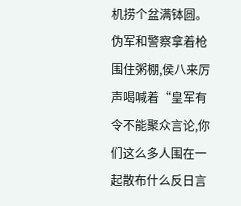机捞个盆满钵圆。
伪军和警察拿着枪围住粥棚,侯八来厉声喝喊着“皇军有令不能聚众言论,你们这么多人围在一起散布什么反日言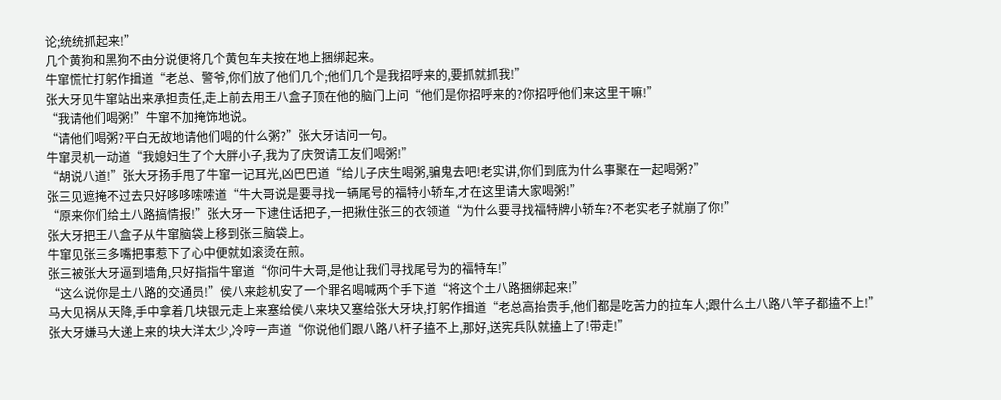论;统统抓起来!”
几个黄狗和黑狗不由分说便将几个黄包车夫按在地上捆绑起来。
牛窜慌忙打躬作揖道“老总、警爷,你们放了他们几个;他们几个是我招呼来的,要抓就抓我!”
张大牙见牛窜站出来承担责任,走上前去用王八盒子顶在他的脑门上问“他们是你招呼来的?你招呼他们来这里干嘛!”
“我请他们喝粥!”牛窜不加掩饰地说。
“请他们喝粥?平白无故地请他们喝的什么粥?”张大牙诘问一句。
牛窜灵机一动道“我媳妇生了个大胖小子,我为了庆贺请工友们喝粥!”
“胡说八道!”张大牙扬手甩了牛窜一记耳光,凶巴巴道“给儿子庆生喝粥,骗鬼去吧!老实讲,你们到底为什么事聚在一起喝粥?”
张三见遮掩不过去只好哆哆嗦嗦道“牛大哥说是要寻找一辆尾号的福特小轿车,才在这里请大家喝粥!”
“原来你们给土八路搞情报!”张大牙一下逮住话把子,一把揪住张三的衣领道“为什么要寻找福特牌小轿车?不老实老子就崩了你!”
张大牙把王八盒子从牛窜脑袋上移到张三脑袋上。
牛窜见张三多嘴把事惹下了心中便就如滚烫在煎。
张三被张大牙逼到墙角,只好指指牛窜道“你问牛大哥,是他让我们寻找尾号为的福特车!”
“这么说你是土八路的交通员!”侯八来趁机安了一个罪名喝喊两个手下道“将这个土八路捆绑起来!”
马大见祸从天降,手中拿着几块银元走上来塞给侯八来块又塞给张大牙块,打躬作揖道“老总高抬贵手,他们都是吃苦力的拉车人;跟什么土八路八竿子都搕不上!”
张大牙嫌马大递上来的块大洋太少,冷哼一声道“你说他们跟八路八杆子搕不上,那好,送宪兵队就搕上了!带走!”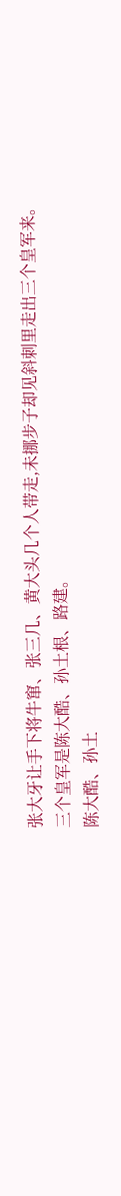张大牙让手下将牛窜、张三几、黄大头几个人带走,未挪步子却见斜刺里走出三个皇军来。
三个皇军是陈大酷、孙土根、路建。
陈大酷、孙土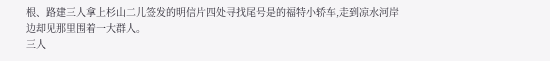根、路建三人拿上杉山二儿签发的明信片四处寻找尾号是的福特小轿车,走到凉水河岸边却见那里围着一大群人。
三人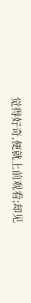觉得好奇,便就上前观看;却见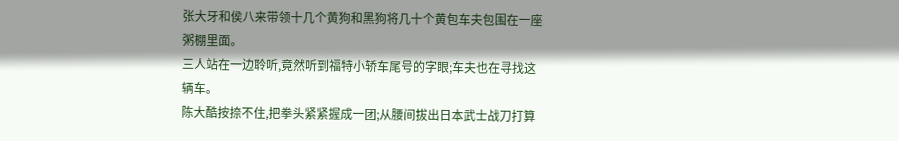张大牙和侯八来带领十几个黄狗和黑狗将几十个黄包车夫包围在一座粥棚里面。
三人站在一边聆听,竟然听到福特小轿车尾号的字眼;车夫也在寻找这辆车。
陈大酷按捺不住,把拳头紧紧握成一团;从腰间拔出日本武士战刀打算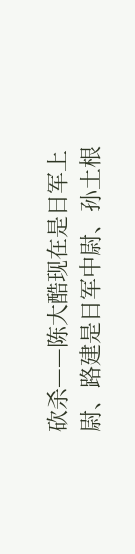砍杀——陈大酷现在是日军上尉、路建是日军中尉、孙土根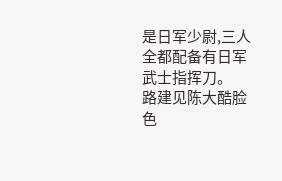是日军少尉,三人全都配备有日军武士指挥刀。
路建见陈大酷脸色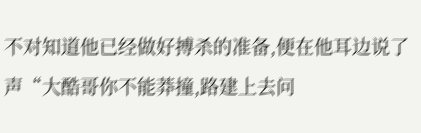不对知道他已经做好搏杀的准备,便在他耳边说了声“大酷哥你不能莽撞,路建上去问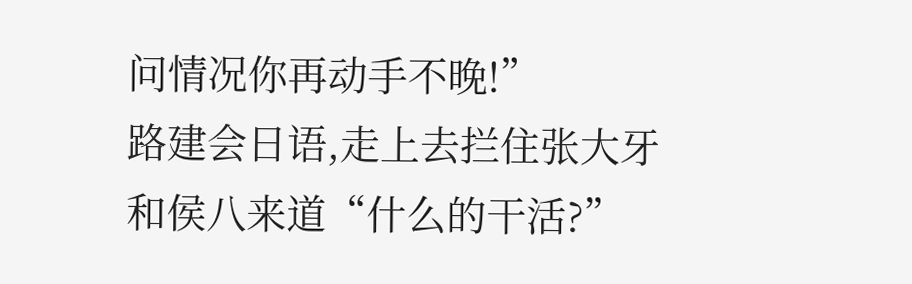问情况你再动手不晚!”
路建会日语,走上去拦住张大牙和侯八来道“什么的干活?”